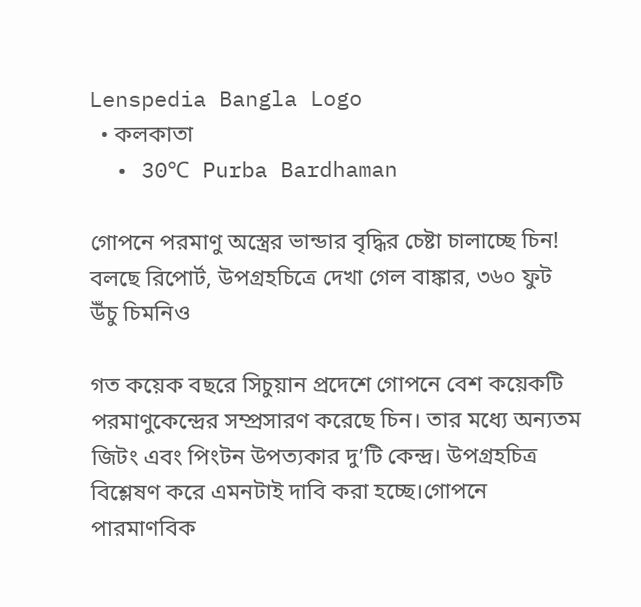Lenspedia Bangla Logo
  • কলকাতা
  • 30℃ Purba Bardhaman

গোপনে পরমাণু অস্ত্রের ভান্ডার বৃদ্ধির চেষ্টা চালাচ্ছে চিন! বলছে রিপোর্ট, উপগ্রহচিত্রে দেখা গেল বাঙ্কার, ৩৬০ ফুট উঁচু চিমনিও

গত কয়েক বছরে সিচুয়ান প্রদেশে গোপনে বেশ কয়েকটি পরমাণুকেন্দ্রের সম্প্রসারণ করেছে চিন। তার মধ্যে অন্যতম জিটং এবং পিংটন উপত্যকার দু’টি কেন্দ্র। উপগ্রহচিত্র বিশ্লেষণ করে এমনটাই দাবি করা হচ্ছে।গোপনে পারমাণবিক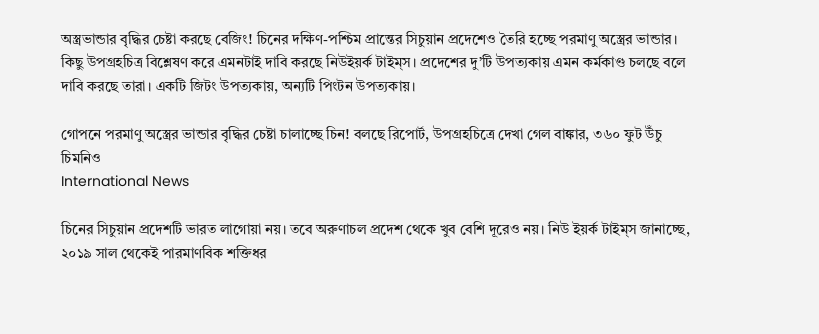অস্ত্রভান্ডার বৃদ্ধির চেষ্টা করছে বেজিং! চিনের দক্ষিণ-পশ্চিম প্রান্তের সিচুয়ান প্রদেশেও তৈরি হচ্ছে পরমাণু অস্ত্রের ভান্ডার। কিছু উপগ্রহচিত্র বিশ্লেষণ করে এমনটাই দাবি করছে নিউইয়র্ক টাইম্‌স। প্রদেশের দু’টি উপত্যকায় এমন কর্মকাণ্ড চলছে বলে দাবি করছে তারা। একটি জিটং উপত্যকায়, অন্যটি পিংটন উপত্যকায়।

গোপনে পরমাণু অস্ত্রের ভান্ডার বৃদ্ধির চেষ্টা চালাচ্ছে চিন! বলছে রিপোর্ট, উপগ্রহচিত্রে দেখা গেল বাঙ্কার, ৩৬০ ফুট উঁচু চিমনিও
International News

চিনের সিচুয়ান প্রদেশটি ভারত লাগোয়া নয়। তবে অরুণাচল প্রদেশ থেকে খুব বেশি দূরেও নয়। নিউ ইয়র্ক টাইম্‌স জানাচ্ছে, ২০১৯ সাল থেকেই পারমাণবিক শক্তিধর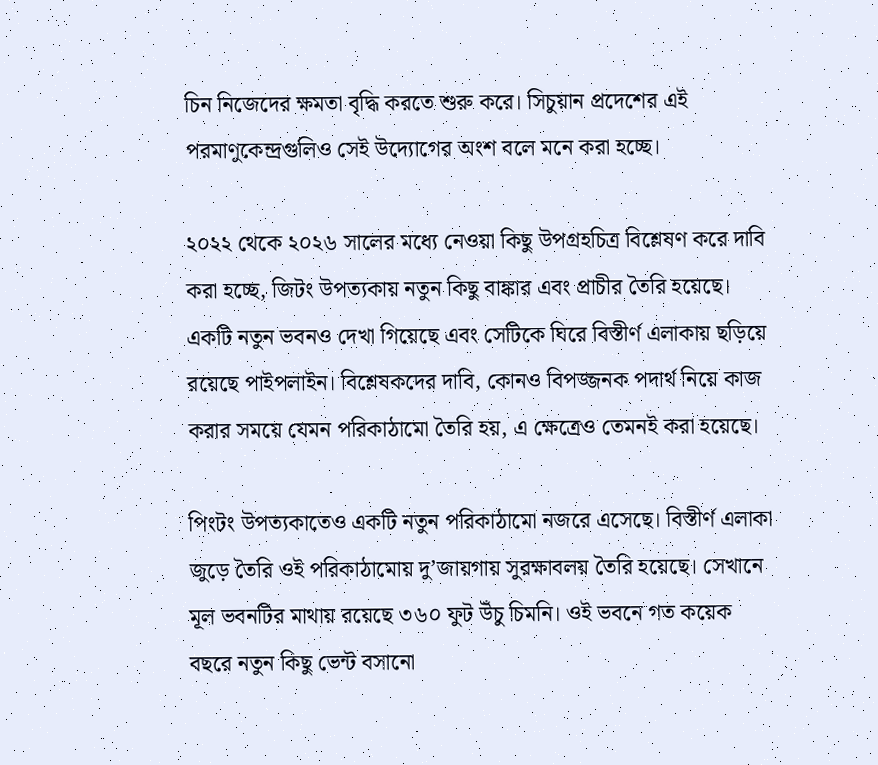চিন নিজেদের ক্ষমতা বৃদ্ধি করতে শুরু করে। সিচুয়ান প্রদেশের এই পরমাণুকেন্দ্রগুলিও সেই উদ্যোগের অংশ বলে মনে করা হচ্ছে।

২০২২ থেকে ২০২৬ সালের মধ্যে নেওয়া কিছু উপগ্রহচিত্র বিশ্লেষণ করে দাবি করা হচ্ছে, জিটং উপত্যকায় নতুন কিছু বাঙ্কার এবং প্রাচীর তৈরি হয়েছে। একটি নতুন ভবনও দেখা গিয়েছে এবং সেটিকে ঘিরে বিস্তীর্ণ এলাকায় ছড়িয়ে রয়েছে পাইপলাইন। বিশ্লেষকদের দাবি, কোনও বিপজ্জনক পদার্থ নিয়ে কাজ করার সময়ে যেমন পরিকাঠামো তৈরি হয়, এ ক্ষেত্রেও তেমনই করা হয়েছে।

পিংটং উপত্যকাতেও একটি নতুন পরিকাঠামো নজরে এসেছে। বিস্তীর্ণ এলাকা জুড়ে তৈরি ওই পরিকাঠামোয় দু’জায়গায় সুরক্ষাবলয় তৈরি হয়েছে। সেখানে মূল ভবনটির মাথায় রয়েছে ৩৬০ ফুট উঁচু চিমনি। ওই ভবনে গত কয়েক বছরে নতুন কিছু ভেন্ট বসানো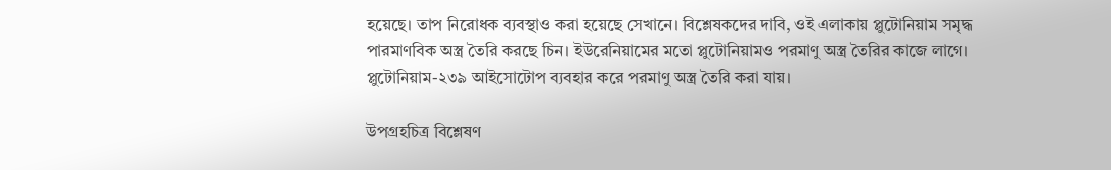হয়েছে। তাপ নিরোধক ব্যবস্থাও করা হয়েছে সেখানে। বিশ্লেষকদের দাবি, ওই এলাকায় প্লুটোনিয়াম সমৃদ্ধ পারমাণবিক অস্ত্র তৈরি করছে চিন। ইউরেনিয়ামের মতো প্লুটোনিয়ামও পরমাণু অস্ত্র তৈরির কাজে লাগে। প্লুটোনিয়াম-২৩৯ আইসোটোপ ব্যবহার করে পরমাণু অস্ত্র তৈরি করা যায়।

উপগ্রহচিত্র বিশ্লেষণ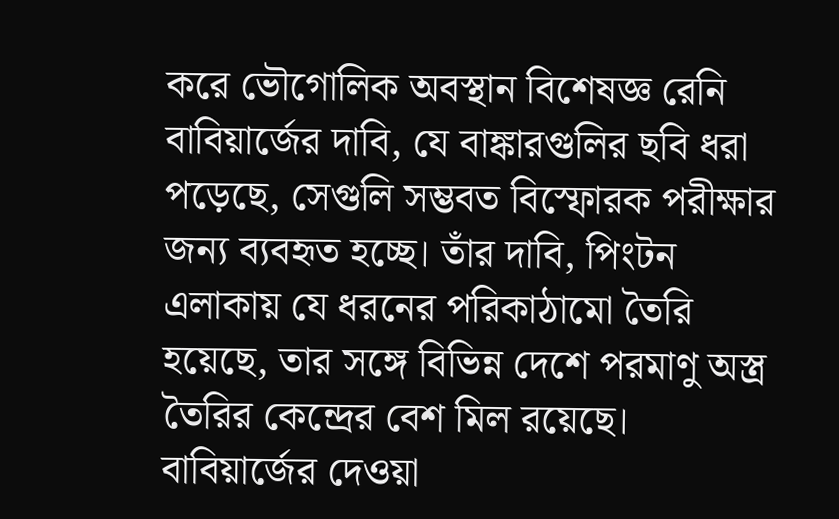করে ভৌগোলিক অবস্থান বিশেষজ্ঞ রেনি বাবিয়ার্জের দাবি, যে বাঙ্কারগুলির ছবি ধরা পড়েছে, সেগুলি সম্ভবত বিস্ফোরক পরীক্ষার জন্য ব্যবহৃত হচ্ছে। তাঁর দাবি, পিংটন এলাকায় যে ধরনের পরিকাঠামো তৈরি হয়েছে, তার সঙ্গে বিভিন্ন দেশে পরমাণু অস্ত্র তৈরির কেন্দ্রের বেশ মিল রয়েছে। বাবিয়ার্জের দেওয়া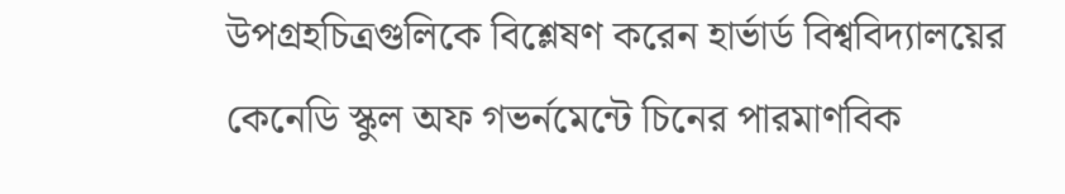উপগ্রহচিত্রগুলিকে বিশ্লেষণ করেন হার্ভার্ড বিশ্ববিদ্যালয়ের কেনেডি স্কুল অফ গভর্নমেন্টে চিনের পারমাণবিক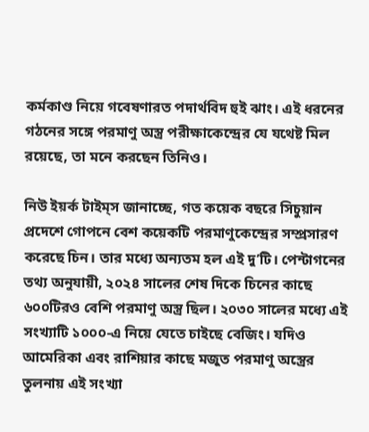কর্মকাণ্ড নিয়ে গবেষণারত পদার্থবিদ হুই ঝাং। এই ধরনের গঠনের সঙ্গে পরমাণু অস্ত্র পরীক্ষাকেন্দ্রের যে যথেষ্ট মিল রয়েছে, তা মনে করছেন তিনিও।

নিউ ইয়র্ক টাইম্‌স জানাচ্ছে, গত কয়েক বছরে সিচুয়ান প্রদেশে গোপনে বেশ কয়েকটি পরমাণুকেন্দ্রের সম্প্রসারণ করেছে চিন। তার মধ্যে অন্যতম হল এই দু’টি। পেন্টাগনের তথ্য অনুযায়ী, ২০২৪ সালের শেষ দিকে চিনের কাছে ৬০০টিরও বেশি পরমাণু অস্ত্র ছিল। ২০৩০ সালের মধ্যে এই সংখ্যাটি ১০০০-এ নিয়ে যেতে চাইছে বেজিং। যদিও আমেরিকা এবং রাশিয়ার কাছে মজুত পরমাণু অস্ত্রের তুলনায় এই সংখ্যা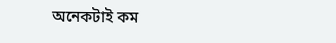অনেকটাই কম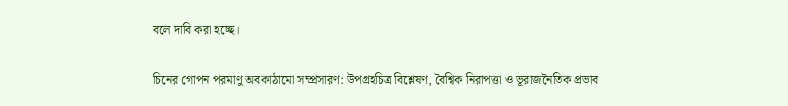বলে দাবি করা হচ্ছে।

চিনের গোপন পরমাণু অবকাঠামো সম্প্রসারণ: উপগ্রহচিত্র বিশ্লেষণ, বৈশ্বিক নিরাপত্তা ও ভূরাজনৈতিক প্রভাব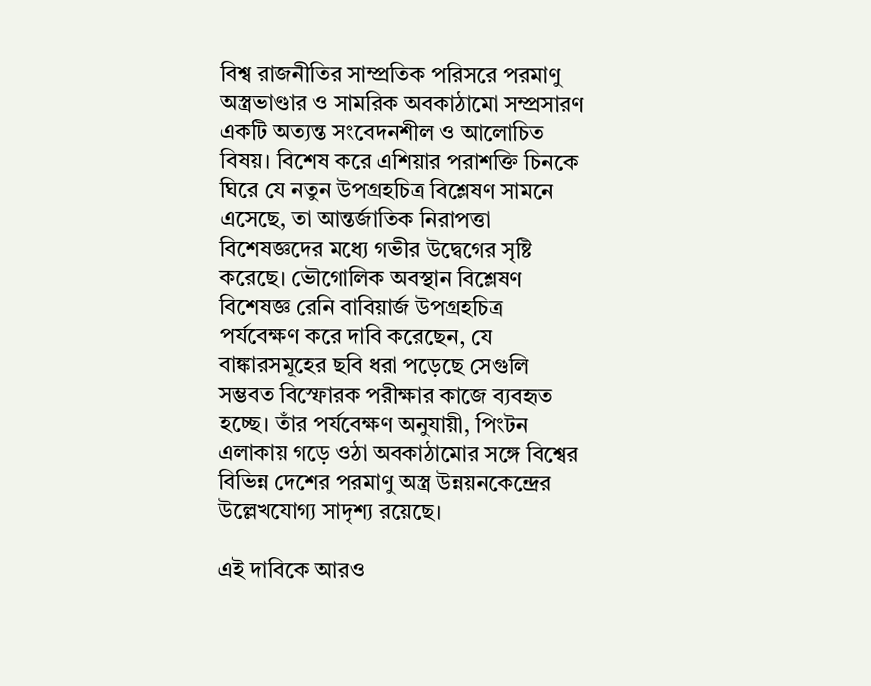বিশ্ব রাজনীতির সাম্প্রতিক পরিসরে পরমাণু অস্ত্রভাণ্ডার ও সামরিক অবকাঠামো সম্প্রসারণ একটি অত্যন্ত সংবেদনশীল ও আলোচিত বিষয়। বিশেষ করে এশিয়ার পরাশক্তি চিনকে ঘিরে যে নতুন উপগ্রহচিত্র বিশ্লেষণ সামনে এসেছে, তা আন্তর্জাতিক নিরাপত্তা বিশেষজ্ঞদের মধ্যে গভীর উদ্বেগের সৃষ্টি করেছে। ভৌগোলিক অবস্থান বিশ্লেষণ বিশেষজ্ঞ রেনি বাবিয়ার্জ উপগ্রহচিত্র পর্যবেক্ষণ করে দাবি করেছেন, যে বাঙ্কারসমূহের ছবি ধরা পড়েছে সেগুলি সম্ভবত বিস্ফোরক পরীক্ষার কাজে ব্যবহৃত হচ্ছে। তাঁর পর্যবেক্ষণ অনুযায়ী, পিংটন এলাকায় গড়ে ওঠা অবকাঠামোর সঙ্গে বিশ্বের বিভিন্ন দেশের পরমাণু অস্ত্র উন্নয়নকেন্দ্রের উল্লেখযোগ্য সাদৃশ্য রয়েছে।

এই দাবিকে আরও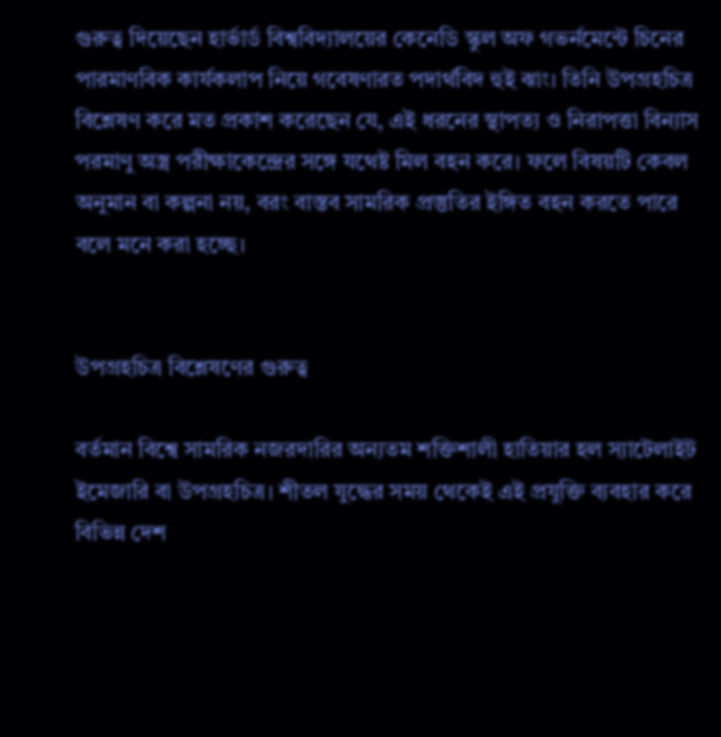গুরুত্ব দিয়েছেন হার্ভার্ড বিশ্ববিদ্যালয়ের কেনেডি স্কুল অফ গভর্নমেন্টে চিনের পারমাণবিক কার্যকলাপ নিয়ে গবেষণারত পদার্থবিদ হুই ঝাং। তিনি উপগ্রহচিত্র বিশ্লেষণ করে মত প্রকাশ করেছেন যে, এই ধরনের স্থাপত্য ও নিরাপত্তা বিন্যাস পরমাণু অস্ত্র পরীক্ষাকেন্দ্রের সঙ্গে যথেষ্ট মিল বহন করে। ফলে বিষয়টি কেবল অনুমান বা কল্পনা নয়, বরং বাস্তব সামরিক প্রস্তুতির ইঙ্গিত বহন করতে পারে বলে মনে করা হচ্ছে।


উপগ্রহচিত্র বিশ্লেষণের গুরুত্ব

বর্তমান বিশ্বে সামরিক নজরদারির অন্যতম শক্তিশালী হাতিয়ার হল স্যাটেলাইট ইমেজারি বা উপগ্রহচিত্র। শীতল যুদ্ধের সময় থেকেই এই প্রযুক্তি ব্যবহার করে বিভিন্ন দেশ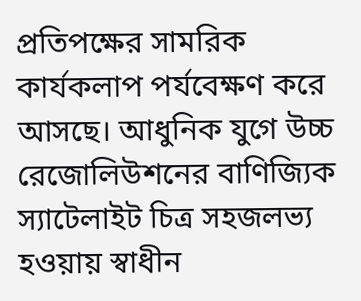প্রতিপক্ষের সামরিক কার্যকলাপ পর্যবেক্ষণ করে আসছে। আধুনিক যুগে উচ্চ রেজোলিউশনের বাণিজ্যিক স্যাটেলাইট চিত্র সহজলভ্য হওয়ায় স্বাধীন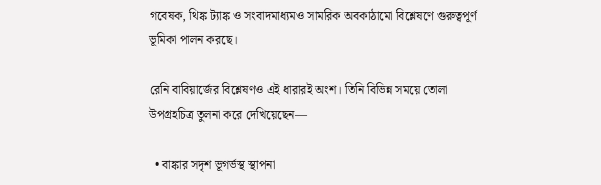গবেষক, থিঙ্ক ট্যাঙ্ক ও সংবাদমাধ্যমও সামরিক অবকাঠামো বিশ্লেষণে গুরুত্বপূর্ণ ভূমিকা পালন করছে।

রেনি বাবিয়ার্জের বিশ্লেষণও এই ধারারই অংশ। তিনি বিভিন্ন সময়ে তোলা উপগ্রহচিত্র তুলনা করে দেখিয়েছেন—

  • বাঙ্কার সদৃশ ভূগর্ভস্থ স্থাপনা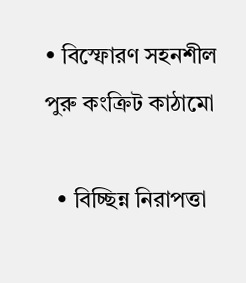• বিস্ফোরণ সহনশীল পুরু কংক্রিট কাঠামো

  • বিচ্ছিন্ন নিরাপত্তা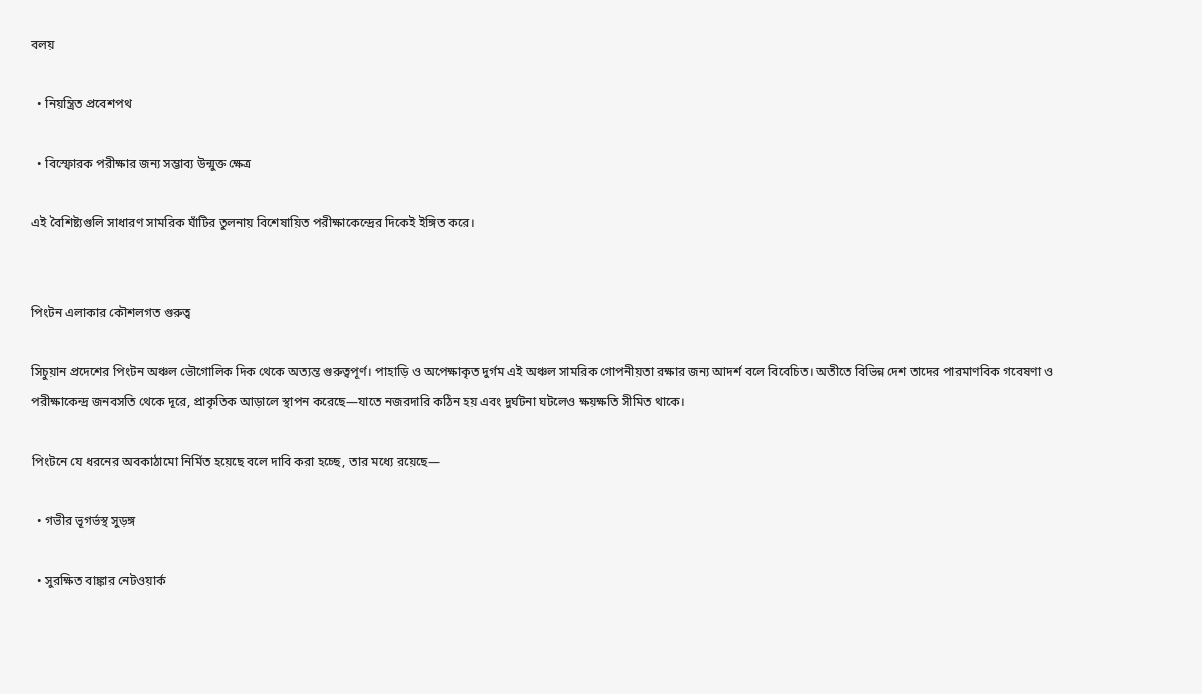বলয়

  • নিয়ন্ত্রিত প্রবেশপথ

  • বিস্ফোরক পরীক্ষার জন্য সম্ভাব্য উন্মুক্ত ক্ষেত্র

এই বৈশিষ্ট্যগুলি সাধারণ সামরিক ঘাঁটির তুলনায় বিশেষায়িত পরীক্ষাকেন্দ্রের দিকেই ইঙ্গিত করে।


পিংটন এলাকার কৌশলগত গুরুত্ব

সিচুয়ান প্রদেশের পিংটন অঞ্চল ভৌগোলিক দিক থেকে অত্যন্ত গুরুত্বপূর্ণ। পাহাড়ি ও অপেক্ষাকৃত দুর্গম এই অঞ্চল সামরিক গোপনীয়তা রক্ষার জন্য আদর্শ বলে বিবেচিত। অতীতে বিভিন্ন দেশ তাদের পারমাণবিক গবেষণা ও পরীক্ষাকেন্দ্র জনবসতি থেকে দূরে, প্রাকৃতিক আড়ালে স্থাপন করেছে—যাতে নজরদারি কঠিন হয় এবং দুর্ঘটনা ঘটলেও ক্ষয়ক্ষতি সীমিত থাকে।

পিংটনে যে ধরনের অবকাঠামো নির্মিত হয়েছে বলে দাবি করা হচ্ছে, তার মধ্যে রয়েছে—

  • গভীর ভূগর্ভস্থ সুড়ঙ্গ

  • সুরক্ষিত বাঙ্কার নেটওয়ার্ক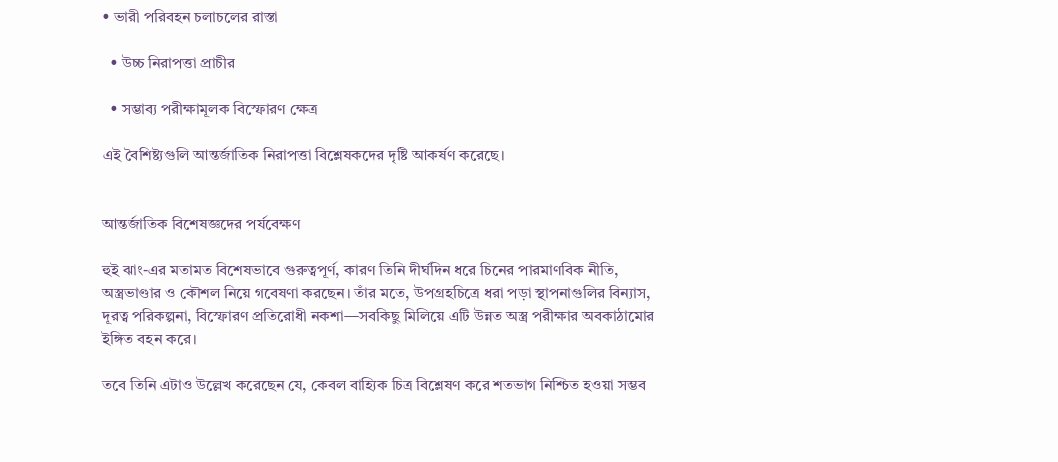• ভারী পরিবহন চলাচলের রাস্তা

  • উচ্চ নিরাপত্তা প্রাচীর

  • সম্ভাব্য পরীক্ষামূলক বিস্ফোরণ ক্ষেত্র

এই বৈশিষ্ট্যগুলি আন্তর্জাতিক নিরাপত্তা বিশ্লেষকদের দৃষ্টি আকর্ষণ করেছে।


আন্তর্জাতিক বিশেষজ্ঞদের পর্যবেক্ষণ

হুই ঝাং-এর মতামত বিশেষভাবে গুরুত্বপূর্ণ, কারণ তিনি দীর্ঘদিন ধরে চিনের পারমাণবিক নীতি, অস্ত্রভাণ্ডার ও কৌশল নিয়ে গবেষণা করছেন। তাঁর মতে, উপগ্রহচিত্রে ধরা পড়া স্থাপনাগুলির বিন্যাস, দূরত্ব পরিকল্পনা, বিস্ফোরণ প্রতিরোধী নকশা—সবকিছু মিলিয়ে এটি উন্নত অস্ত্র পরীক্ষার অবকাঠামোর ইঙ্গিত বহন করে।

তবে তিনি এটাও উল্লেখ করেছেন যে, কেবল বাহ্যিক চিত্র বিশ্লেষণ করে শতভাগ নিশ্চিত হওয়া সম্ভব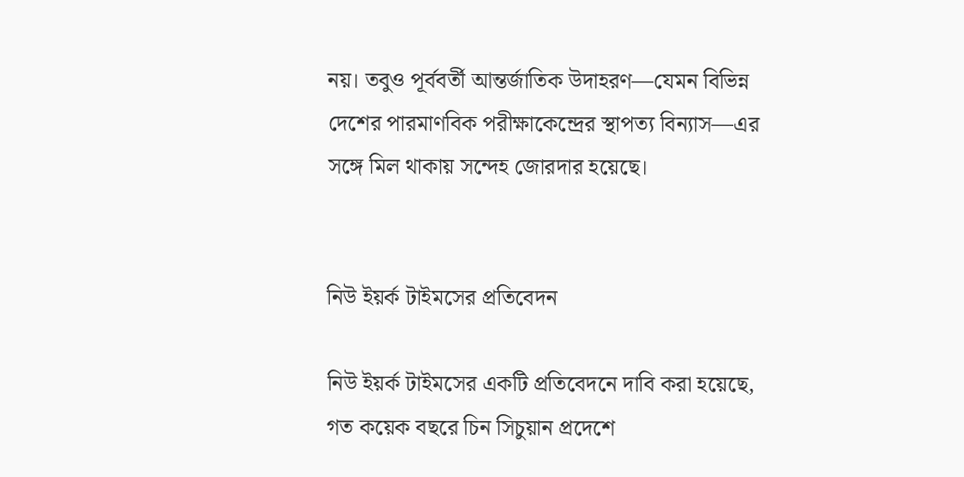নয়। তবুও পূর্ববর্তী আন্তর্জাতিক উদাহরণ—যেমন বিভিন্ন দেশের পারমাণবিক পরীক্ষাকেন্দ্রের স্থাপত্য বিন্যাস—এর সঙ্গে মিল থাকায় সন্দেহ জোরদার হয়েছে।


নিউ ইয়র্ক টাইমসের প্রতিবেদন

নিউ ইয়র্ক টাইমসের একটি প্রতিবেদনে দাবি করা হয়েছে, গত কয়েক বছরে চিন সিচুয়ান প্রদেশে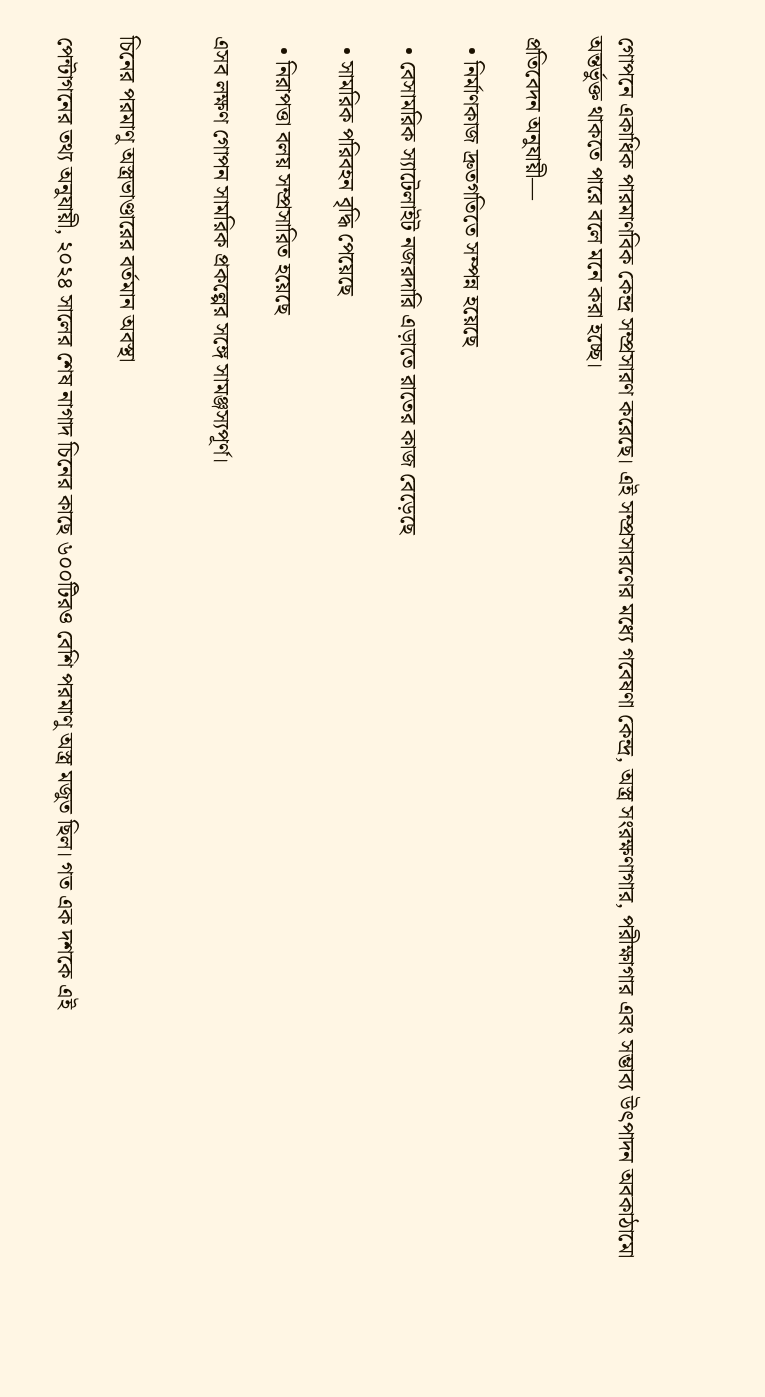গোপনে একাধিক পারমাণবিক কেন্দ্র সম্প্রসারণ করেছে। এই সম্প্রসারণের মধ্যে গবেষণা কেন্দ্র, অস্ত্র সংরক্ষণাগার, পরীক্ষাগার এবং সম্ভাব্য উৎপাদন অবকাঠামো অন্তর্ভুক্ত থাকতে পারে বলে মনে করা হচ্ছে।

প্রতিবেদন অনুযায়ী—

  • নির্মাণকাজ দ্রুতগতিতে সম্পন্ন হয়েছে

  • বেসামরিক স্যাটেলাইট নজরদারি এড়াতে রাতের কাজ বেড়েছে

  • সামরিক পরিবহন বৃদ্ধি পেয়েছে

  • নিরাপত্তা বলয় সম্প্রসারিত হয়েছে

এসব লক্ষণ গোপন সামরিক প্রকল্পের সঙ্গে সামঞ্জস্যপূর্ণ।


চিনের পরমাণু অস্ত্রভাণ্ডারের বর্তমান অবস্থা

পেন্টাগনের তথ্য অনুযায়ী, ২০২৪ সালের শেষ নাগাদ চিনের কাছে ৬০০টিরও বেশি পরমাণু অস্ত্র মজুত ছিল। গত এক দশকে এই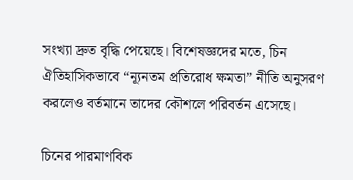সংখ্যা দ্রুত বৃদ্ধি পেয়েছে। বিশেষজ্ঞদের মতে, চিন ঐতিহাসিকভাবে “ন্যূনতম প্রতিরোধ ক্ষমতা” নীতি অনুসরণ করলেও বর্তমানে তাদের কৌশলে পরিবর্তন এসেছে।

চিনের পারমাণবিক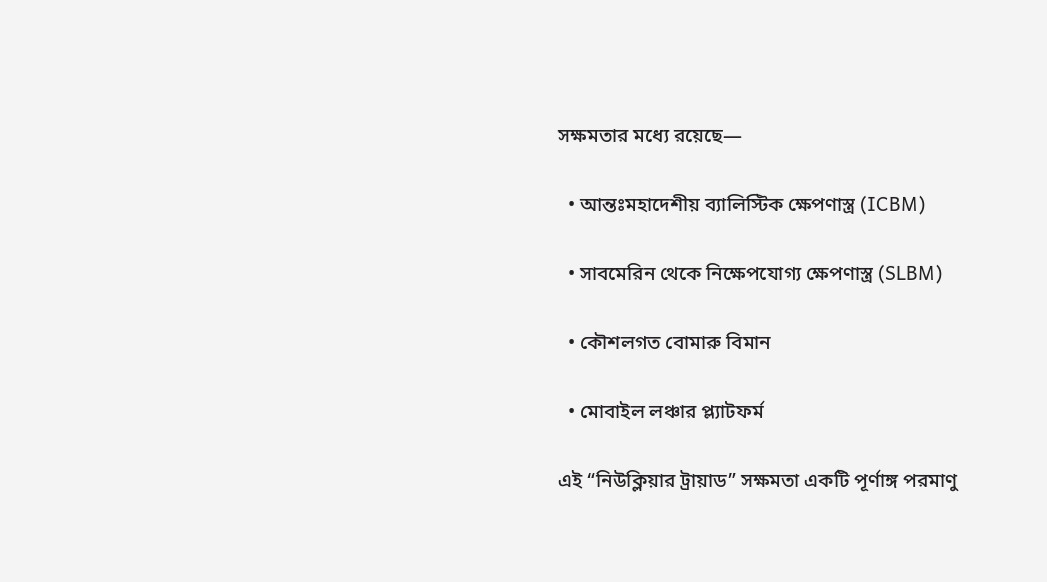সক্ষমতার মধ্যে রয়েছে—

  • আন্তঃমহাদেশীয় ব্যালিস্টিক ক্ষেপণাস্ত্র (ICBM)

  • সাবমেরিন থেকে নিক্ষেপযোগ্য ক্ষেপণাস্ত্র (SLBM)

  • কৌশলগত বোমারু বিমান

  • মোবাইল লঞ্চার প্ল্যাটফর্ম

এই “নিউক্লিয়ার ট্রায়াড” সক্ষমতা একটি পূর্ণাঙ্গ পরমাণু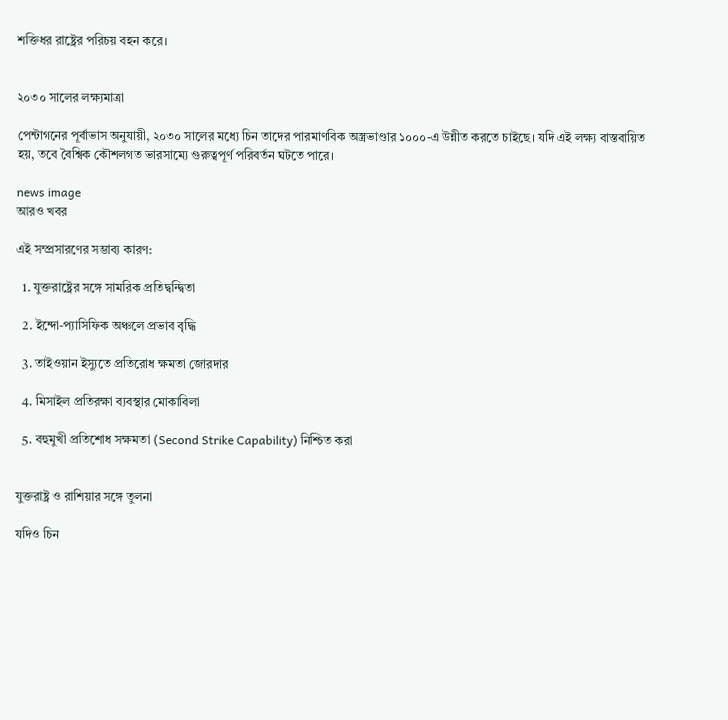শক্তিধর রাষ্ট্রের পরিচয় বহন করে।


২০৩০ সালের লক্ষ্যমাত্রা

পেন্টাগনের পূর্বাভাস অনুযায়ী, ২০৩০ সালের মধ্যে চিন তাদের পারমাণবিক অস্ত্রভাণ্ডার ১০০০-এ উন্নীত করতে চাইছে। যদি এই লক্ষ্য বাস্তবায়িত হয়, তবে বৈশ্বিক কৌশলগত ভারসাম্যে গুরুত্বপূর্ণ পরিবর্তন ঘটতে পারে।

news image
আরও খবর

এই সম্প্রসারণের সম্ভাব্য কারণ:

  1. যুক্তরাষ্ট্রের সঙ্গে সামরিক প্রতিদ্বন্দ্বিতা

  2. ইন্দো-প্যাসিফিক অঞ্চলে প্রভাব বৃদ্ধি

  3. তাইওয়ান ইস্যুতে প্রতিরোধ ক্ষমতা জোরদার

  4. মিসাইল প্রতিরক্ষা ব্যবস্থার মোকাবিলা

  5. বহুমুখী প্রতিশোধ সক্ষমতা (Second Strike Capability) নিশ্চিত করা


যুক্তরাষ্ট্র ও রাশিয়ার সঙ্গে তুলনা

যদিও চিন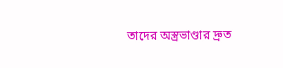তাদের অস্ত্রভাণ্ডার দ্রুত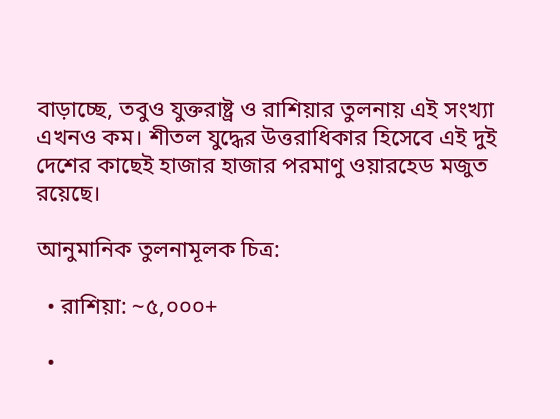বাড়াচ্ছে, তবুও যুক্তরাষ্ট্র ও রাশিয়ার তুলনায় এই সংখ্যা এখনও কম। শীতল যুদ্ধের উত্তরাধিকার হিসেবে এই দুই দেশের কাছেই হাজার হাজার পরমাণু ওয়ারহেড মজুত রয়েছে।

আনুমানিক তুলনামূলক চিত্র:

  • রাশিয়া: ~৫,০০০+

  •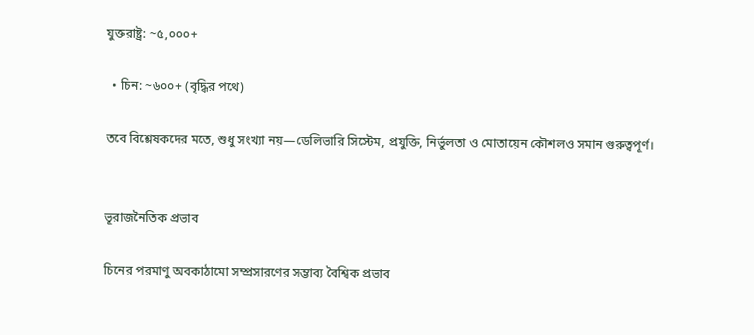যুক্তরাষ্ট্র: ~৫,০০০+

  • চিন: ~৬০০+ (বৃদ্ধির পথে)

তবে বিশ্লেষকদের মতে, শুধু সংখ্যা নয়—ডেলিভারি সিস্টেম, প্রযুক্তি, নির্ভুলতা ও মোতায়েন কৌশলও সমান গুরুত্বপূর্ণ।


ভূরাজনৈতিক প্রভাব

চিনের পরমাণু অবকাঠামো সম্প্রসারণের সম্ভাব্য বৈশ্বিক প্রভাব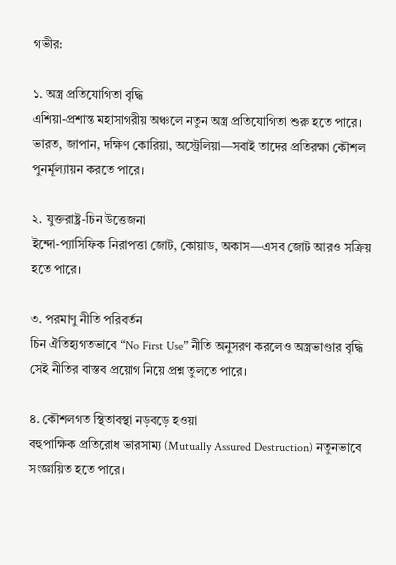গভীর:

১. অস্ত্র প্রতিযোগিতা বৃদ্ধি
এশিয়া-প্রশান্ত মহাসাগরীয় অঞ্চলে নতুন অস্ত্র প্রতিযোগিতা শুরু হতে পারে। ভারত, জাপান, দক্ষিণ কোরিয়া, অস্ট্রেলিয়া—সবাই তাদের প্রতিরক্ষা কৌশল পুনর্মূল্যায়ন করতে পারে।

২. যুক্তরাষ্ট্র-চিন উত্তেজনা
ইন্দো-প্যাসিফিক নিরাপত্তা জোট, কোয়াড, অকাস—এসব জোট আরও সক্রিয় হতে পারে।

৩. পরমাণু নীতি পরিবর্তন
চিন ঐতিহ্যগতভাবে “No First Use” নীতি অনুসরণ করলেও অস্ত্রভাণ্ডার বৃদ্ধি সেই নীতির বাস্তব প্রয়োগ নিয়ে প্রশ্ন তুলতে পারে।

৪. কৌশলগত স্থিতাবস্থা নড়বড়ে হওয়া
বহুপাক্ষিক প্রতিরোধ ভারসাম্য (Mutually Assured Destruction) নতুনভাবে সংজ্ঞায়িত হতে পারে।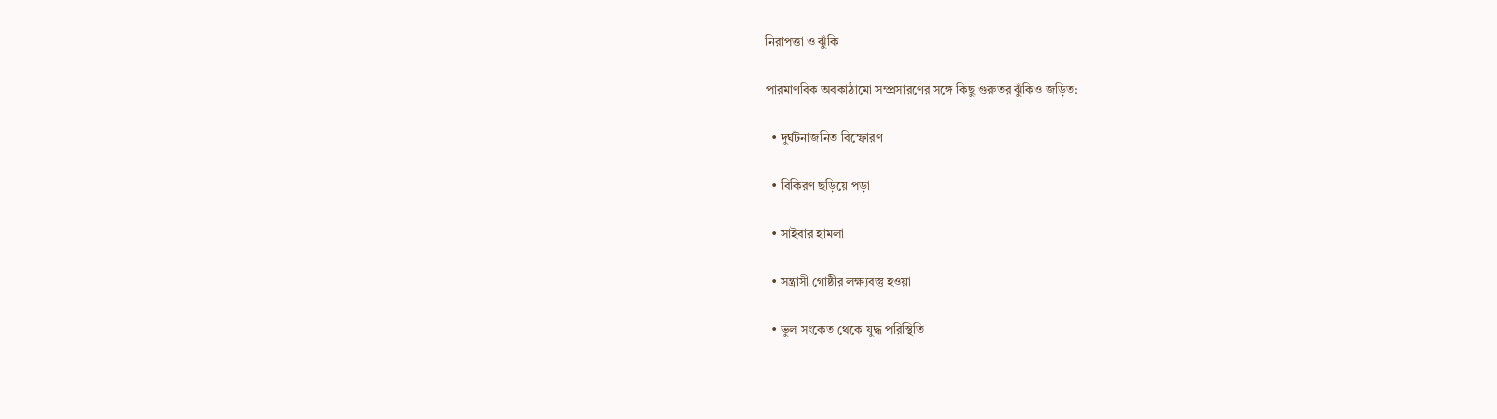নিরাপত্তা ও ঝুঁকি

পারমাণবিক অবকাঠামো সম্প্রসারণের সঙ্গে কিছু গুরুতর ঝুঁকিও জড়িত:

  • দুর্ঘটনাজনিত বিস্ফোরণ

  • বিকিরণ ছড়িয়ে পড়া

  • সাইবার হামলা

  • সন্ত্রাসী গোষ্ঠীর লক্ষ্যবস্তু হওয়া

  • ভুল সংকেত থেকে যুদ্ধ পরিস্থিতি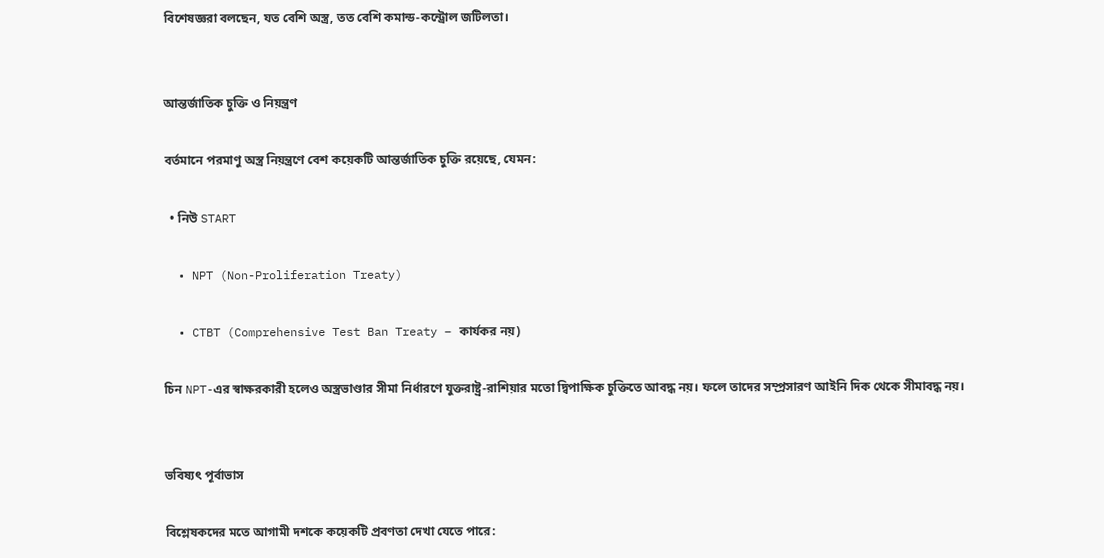বিশেষজ্ঞরা বলছেন, যত বেশি অস্ত্র, তত বেশি কমান্ড-কন্ট্রোল জটিলতা।


আন্তর্জাতিক চুক্তি ও নিয়ন্ত্রণ

বর্তমানে পরমাণু অস্ত্র নিয়ন্ত্রণে বেশ কয়েকটি আন্তর্জাতিক চুক্তি রয়েছে, যেমন:

  • নিউ START

  • NPT (Non-Proliferation Treaty)

  • CTBT (Comprehensive Test Ban Treaty – কার্যকর নয়)

চিন NPT-এর স্বাক্ষরকারী হলেও অস্ত্রভাণ্ডার সীমা নির্ধারণে যুক্তরাষ্ট্র-রাশিয়ার মতো দ্বিপাক্ষিক চুক্তিতে আবদ্ধ নয়। ফলে তাদের সম্প্রসারণ আইনি দিক থেকে সীমাবদ্ধ নয়।


ভবিষ্যৎ পূর্বাভাস

বিশ্লেষকদের মতে আগামী দশকে কয়েকটি প্রবণতা দেখা যেতে পারে: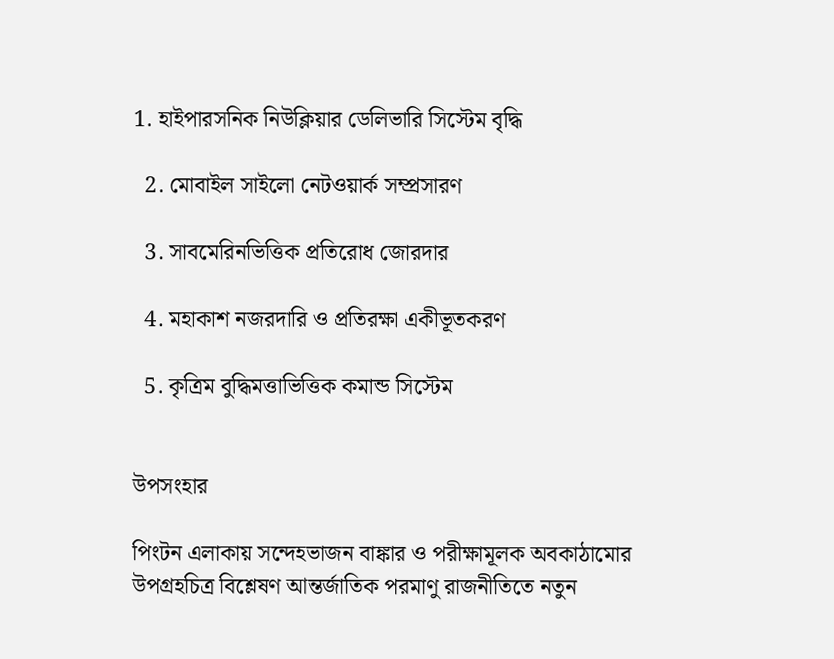1. হাইপারসনিক নিউক্লিয়ার ডেলিভারি সিস্টেম বৃদ্ধি

  2. মোবাইল সাইলো নেটওয়ার্ক সম্প্রসারণ

  3. সাবমেরিনভিত্তিক প্রতিরোধ জোরদার

  4. মহাকাশ নজরদারি ও প্রতিরক্ষা একীভূতকরণ

  5. কৃত্রিম বুদ্ধিমত্তাভিত্তিক কমান্ড সিস্টেম


উপসংহার

পিংটন এলাকায় সন্দেহভাজন বাঙ্কার ও পরীক্ষামূলক অবকাঠামোর উপগ্রহচিত্র বিশ্লেষণ আন্তর্জাতিক পরমাণু রাজনীতিতে নতুন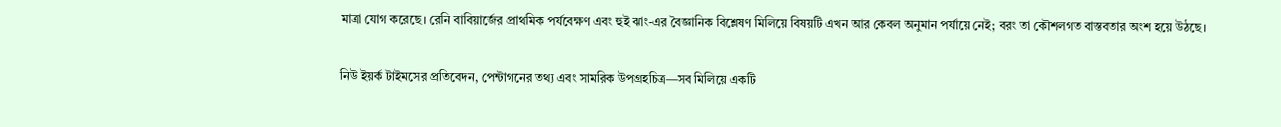মাত্রা যোগ করেছে। রেনি বাবিয়ার্জের প্রাথমিক পর্যবেক্ষণ এবং হুই ঝাং-এর বৈজ্ঞানিক বিশ্লেষণ মিলিয়ে বিষয়টি এখন আর কেবল অনুমান পর্যায়ে নেই; বরং তা কৌশলগত বাস্তবতার অংশ হয়ে উঠছে।

নিউ ইয়র্ক টাইমসের প্রতিবেদন, পেন্টাগনের তথ্য এবং সামরিক উপগ্রহচিত্র—সব মিলিয়ে একটি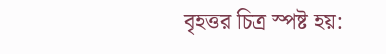বৃহত্তর চিত্র স্পষ্ট হয়: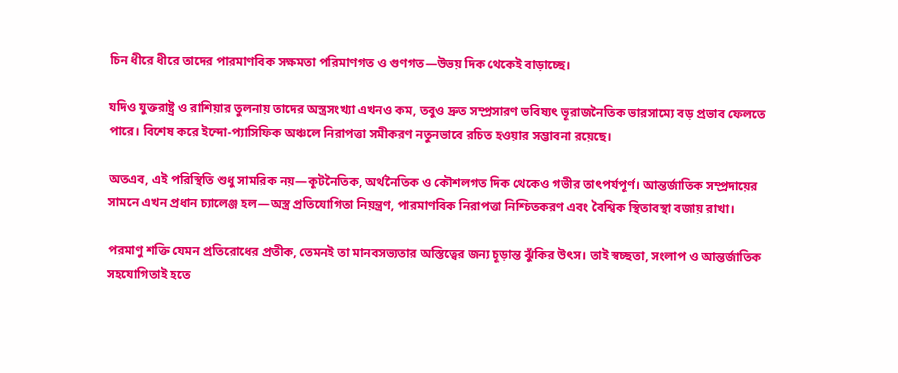চিন ধীরে ধীরে তাদের পারমাণবিক সক্ষমতা পরিমাণগত ও গুণগত—উভয় দিক থেকেই বাড়াচ্ছে।

যদিও যুক্তরাষ্ট্র ও রাশিয়ার তুলনায় তাদের অস্ত্রসংখ্যা এখনও কম, তবুও দ্রুত সম্প্রসারণ ভবিষ্যৎ ভূরাজনৈতিক ভারসাম্যে বড় প্রভাব ফেলতে পারে। বিশেষ করে ইন্দো-প্যাসিফিক অঞ্চলে নিরাপত্তা সমীকরণ নতুনভাবে রচিত হওয়ার সম্ভাবনা রয়েছে।

অতএব, এই পরিস্থিতি শুধু সামরিক নয়—কূটনৈতিক, অর্থনৈতিক ও কৌশলগত দিক থেকেও গভীর তাৎপর্যপূর্ণ। আন্তর্জাতিক সম্প্রদায়ের সামনে এখন প্রধান চ্যালেঞ্জ হল—অস্ত্র প্রতিযোগিতা নিয়ন্ত্রণ, পারমাণবিক নিরাপত্তা নিশ্চিতকরণ এবং বৈশ্বিক স্থিতাবস্থা বজায় রাখা।

পরমাণু শক্তি যেমন প্রতিরোধের প্রতীক, তেমনই তা মানবসভ্যতার অস্তিত্বের জন্য চূড়ান্ত ঝুঁকির উৎস। তাই স্বচ্ছতা, সংলাপ ও আন্তর্জাতিক সহযোগিতাই হতে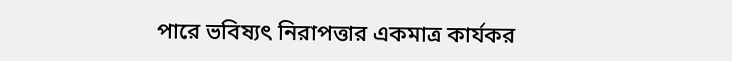পারে ভবিষ্যৎ নিরাপত্তার একমাত্র কার্যকর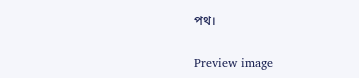পথ।

Preview image